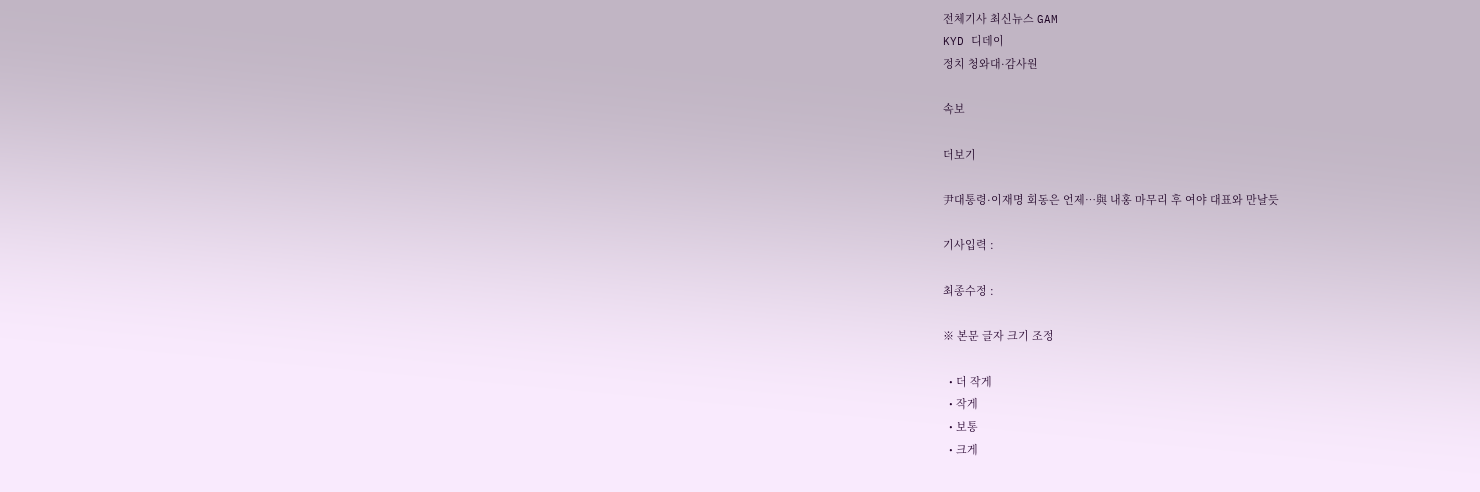전체기사 최신뉴스 GAM
KYD 디데이
정치 청와대·감사원

속보

더보기

尹대통령·이재명 회동은 언제…與 내홍 마무리 후 여야 대표와 만날듯

기사입력 :

최종수정 :

※ 본문 글자 크기 조정

  • 더 작게
  • 작게
  • 보통
  • 크게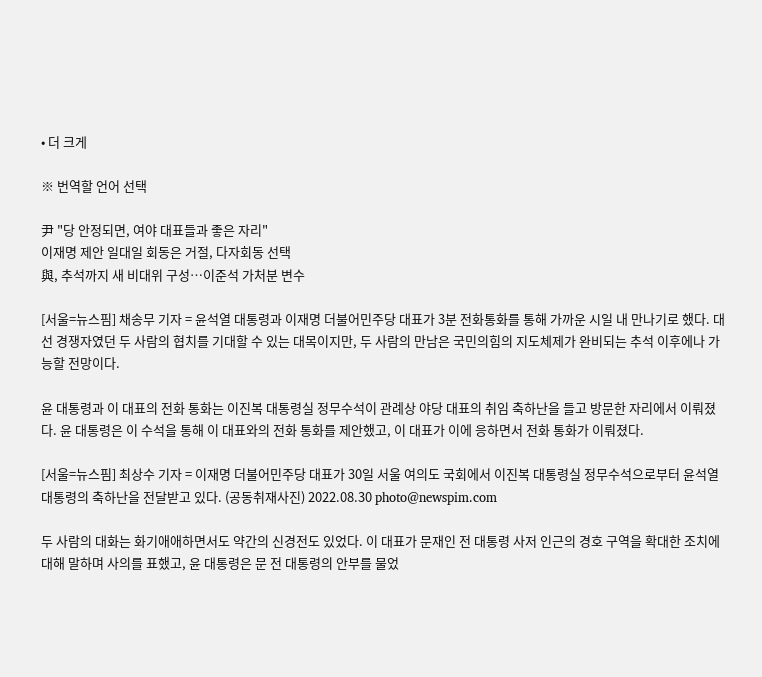• 더 크게

※ 번역할 언어 선택

尹 "당 안정되면, 여야 대표들과 좋은 자리"
이재명 제안 일대일 회동은 거절, 다자회동 선택
與, 추석까지 새 비대위 구성…이준석 가처분 변수

[서울=뉴스핌] 채송무 기자 = 윤석열 대통령과 이재명 더불어민주당 대표가 3분 전화통화를 통해 가까운 시일 내 만나기로 했다. 대선 경쟁자였던 두 사람의 협치를 기대할 수 있는 대목이지만, 두 사람의 만남은 국민의힘의 지도체제가 완비되는 추석 이후에나 가능할 전망이다.

윤 대통령과 이 대표의 전화 통화는 이진복 대통령실 정무수석이 관례상 야당 대표의 취임 축하난을 들고 방문한 자리에서 이뤄졌다. 윤 대통령은 이 수석을 통해 이 대표와의 전화 통화를 제안했고, 이 대표가 이에 응하면서 전화 통화가 이뤄졌다.

[서울=뉴스핌] 최상수 기자 = 이재명 더불어민주당 대표가 30일 서울 여의도 국회에서 이진복 대통령실 정무수석으로부터 윤석열 대통령의 축하난을 전달받고 있다. (공동취재사진) 2022.08.30 photo@newspim.com

두 사람의 대화는 화기애애하면서도 약간의 신경전도 있었다. 이 대표가 문재인 전 대통령 사저 인근의 경호 구역을 확대한 조치에 대해 말하며 사의를 표했고, 윤 대통령은 문 전 대통령의 안부를 물었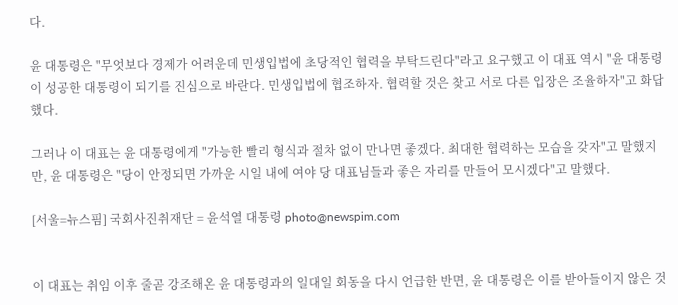다.

윤 대통령은 "무엇보다 경제가 어려운데 민생입법에 초당적인 협력을 부탁드린다"라고 요구했고 이 대표 역시 "윤 대통령이 성공한 대통령이 되기를 진심으로 바란다. 민생입법에 협조하자. 협력할 것은 찾고 서로 다른 입장은 조율하자"고 화답했다.

그러나 이 대표는 윤 대통령에게 "가능한 빨리 형식과 절차 없이 만나면 좋겠다. 최대한 협력하는 모습을 갖자"고 말했지만, 윤 대통령은 "당이 안정되면 가까운 시일 내에 여야 당 대표님들과 좋은 자리를 만들어 모시겠다"고 말했다.

[서울=뉴스핌] 국회사진취재단 = 윤석열 대통령 photo@newspim.com


이 대표는 취임 이후 줄곧 강조해온 윤 대통령과의 일대일 회동을 다시 언급한 반면, 윤 대통령은 이를 받아들이지 않은 것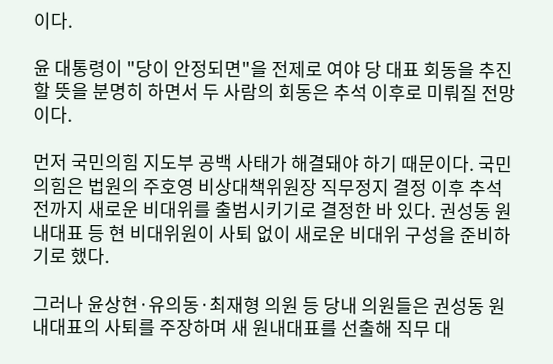이다.

윤 대통령이 "당이 안정되면"을 전제로 여야 당 대표 회동을 추진할 뜻을 분명히 하면서 두 사람의 회동은 추석 이후로 미뤄질 전망이다.

먼저 국민의힘 지도부 공백 사태가 해결돼야 하기 때문이다. 국민의힘은 법원의 주호영 비상대책위원장 직무정지 결정 이후 추석 전까지 새로운 비대위를 출범시키기로 결정한 바 있다. 권성동 원내대표 등 현 비대위원이 사퇴 없이 새로운 비대위 구성을 준비하기로 했다.

그러나 윤상현·유의동·최재형 의원 등 당내 의원들은 권성동 원내대표의 사퇴를 주장하며 새 원내대표를 선출해 직무 대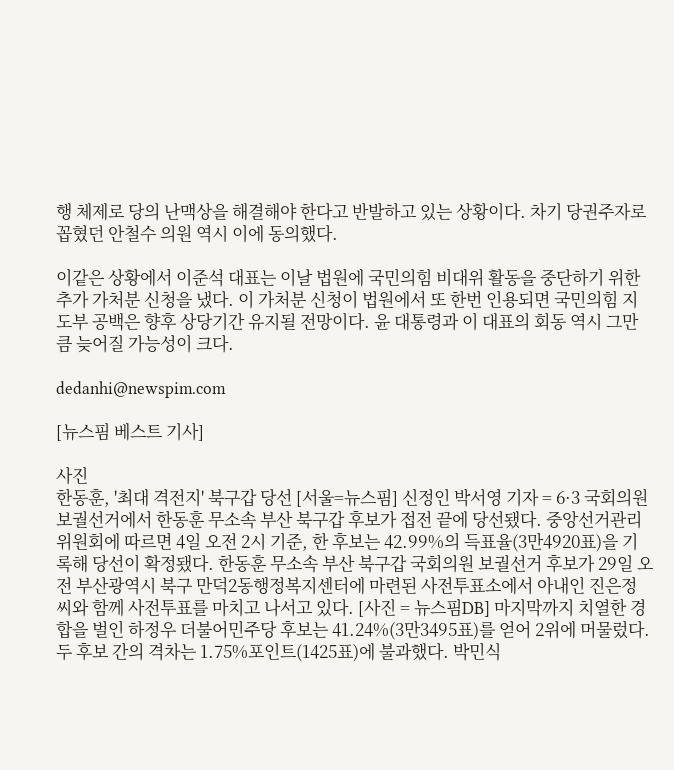행 체제로 당의 난맥상을 해결해야 한다고 반발하고 있는 상황이다. 차기 당권주자로 꼽혔던 안철수 의원 역시 이에 동의했다.

이같은 상황에서 이준석 대표는 이날 법원에 국민의힘 비대위 활동을 중단하기 위한 추가 가처분 신청을 냈다. 이 가처분 신청이 법원에서 또 한번 인용되면 국민의힘 지도부 공백은 향후 상당기간 유지될 전망이다. 윤 대통령과 이 대표의 회동 역시 그만큼 늦어질 가능성이 크다.

dedanhi@newspim.com

[뉴스핌 베스트 기사]

사진
한동훈, '최대 격전지' 북구갑 당선 [서울=뉴스핌] 신정인 박서영 기자 = 6·3 국회의원 보궐선거에서 한동훈 무소속 부산 북구갑 후보가 접전 끝에 당선됐다. 중앙선거관리위원회에 따르면 4일 오전 2시 기준, 한 후보는 42.99%의 득표율(3만4920표)을 기록해 당선이 확정됐다. 한동훈 무소속 부산 북구갑 국회의원 보궐선거 후보가 29일 오전 부산광역시 북구 만덕2동행정복지센터에 마련된 사전투표소에서 아내인 진은정 씨와 함께 사전투표를 마치고 나서고 있다. [사진 = 뉴스핌DB] 마지막까지 치열한 경합을 벌인 하정우 더불어민주당 후보는 41.24%(3만3495표)를 얻어 2위에 머물렀다. 두 후보 간의 격차는 1.75%포인트(1425표)에 불과했다. 박민식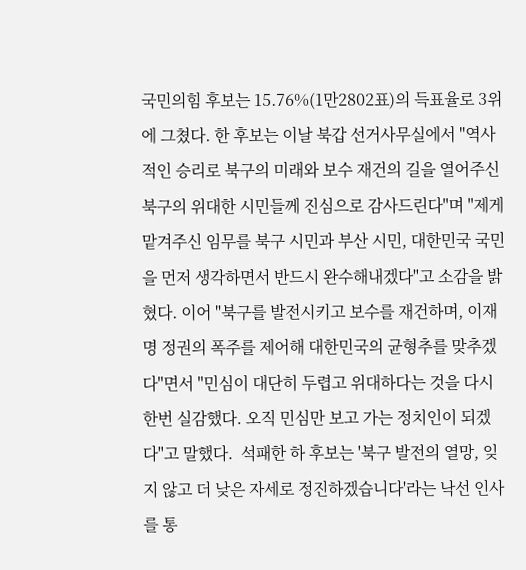국민의힘 후보는 15.76%(1만2802표)의 득표율로 3위에 그쳤다. 한 후보는 이날 북갑 선거사무실에서 "역사적인 승리로 북구의 미래와 보수 재건의 길을 열어주신 북구의 위대한 시민들께 진심으로 감사드린다"며 "제게 맡겨주신 임무를 북구 시민과 부산 시민, 대한민국 국민을 먼저 생각하면서 반드시 완수해내겠다"고 소감을 밝혔다. 이어 "북구를 발전시키고 보수를 재건하며, 이재명 정권의 폭주를 제어해 대한민국의 균형추를 맞추겠다"면서 "민심이 대단히 두렵고 위대하다는 것을 다시 한번 실감했다. 오직 민심만 보고 가는 정치인이 되겠다"고 말했다.  석패한 하 후보는 '북구 발전의 열망, 잊지 않고 더 낮은 자세로 정진하겠습니다'라는 낙선 인사를 통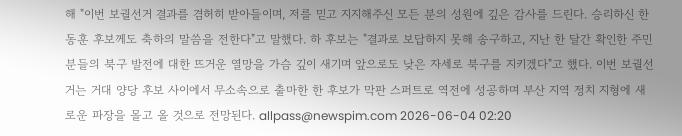해 "이번 보궐선거 결과를 겸허히 받아들이며, 저를 믿고 지지해주신 모든 분의 성원에 깊은 감사를 드린다. 승리하신 한동훈 후보께도 축하의 말씀을 전한다"고 말했다. 하 후보는 "결과로 보답하지 못해 송구하고, 지난 한 달간 확인한 주민분들의 북구 발전에 대한 뜨거운 열망을 가슴 깊이 새기며 앞으로도 낮은 자세로 북구를 지키겠다"고 했다. 이번 보궐선거는 거대 양당 후보 사이에서 무소속으로 출마한 한 후보가 막판 스퍼트로 역전에 성공하며 부산 지역 정치 지형에 새로운 파장을 몰고 올 것으로 전망된다. allpass@newspim.com 2026-06-04 02:20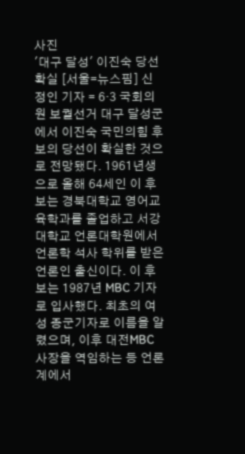사진
'대구 달성' 이진숙 당선 확실 [서울=뉴스핌] 신정인 기자 = 6·3 국회의원 보궐선거 대구 달성군에서 이진숙 국민의힘 후보의 당선이 확실한 것으로 전망됐다. 1961년생으로 올해 64세인 이 후보는 경북대학교 영어교육학과를 졸업하고 서강대학교 언론대학원에서 언론학 석사 학위를 받은 언론인 출신이다. 이 후보는 1987년 MBC 기자로 입사했다. 최초의 여성 종군기자로 이름을 알렸으며, 이후 대전MBC 사장을 역임하는 등 언론계에서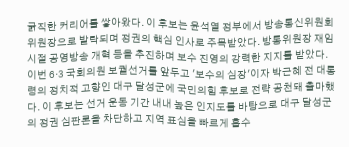굵직한 커리어를 쌓아왔다. 이 후보는 윤석열 정부에서 방송통신위원회 위원장으로 발탁되며 정권의 핵심 인사로 주목받았다. 방통위원장 재임 시절 공영방송 개혁 등을 추진하며 보수 진영의 강력한 지지를 받았다. 이번 6·3 국회의원 보궐선거를 앞두고 '보수의 심장'이자 박근혜 전 대통령의 정치적 고향인 대구 달성군에 국민의힘 후보로 전략 공천돼 출마했다. 이 후보는 선거 운동 기간 내내 높은 인지도를 바탕으로 대구 달성군의 정권 심판론을 차단하고 지역 표심을 빠르게 흡수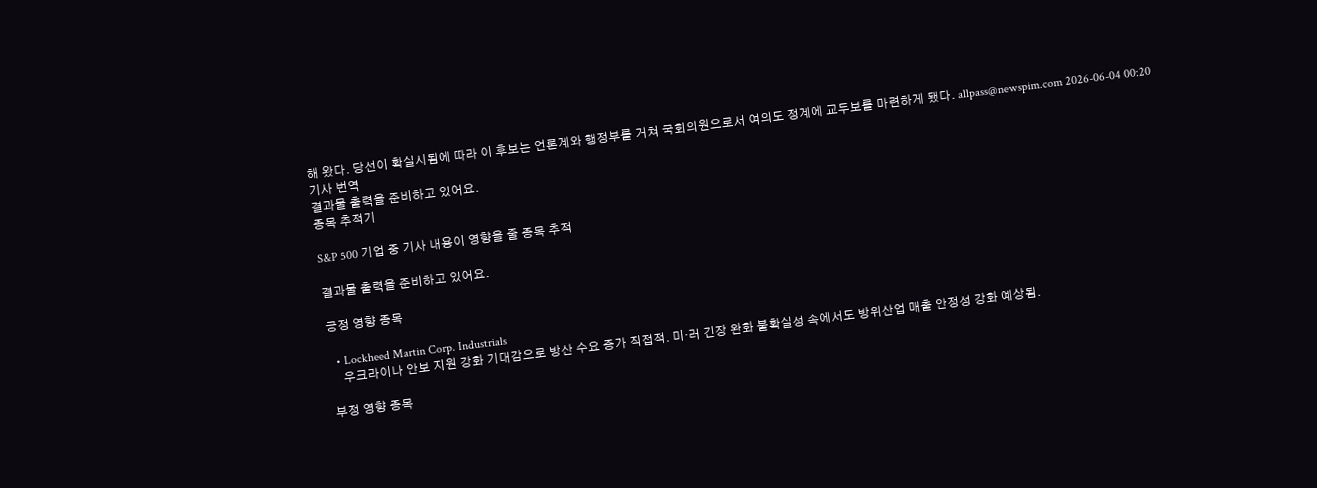해 왔다. 당선이 확실시됨에 따라 이 후보는 언론계와 행정부를 거쳐 국회의원으로서 여의도 정계에 교두보를 마련하게 됐다. allpass@newspim.com 2026-06-04 00:20
기사 번역
결과물 출력을 준비하고 있어요.
종목 추적기

S&P 500 기업 중 기사 내용이 영향을 줄 종목 추적

결과물 출력을 준비하고 있어요.

긍정 영향 종목

  • Lockheed Martin Corp. Industrials
    우크라이나 안보 지원 강화 기대감으로 방산 수요 증가 직접적. 미·러 긴장 완화 불확실성 속에서도 방위산업 매출 안정성 강화 예상됨.

부정 영향 종목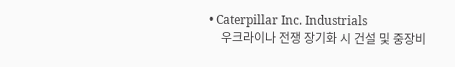• Caterpillar Inc. Industrials
    우크라이나 전쟁 장기화 시 건설 및 중장비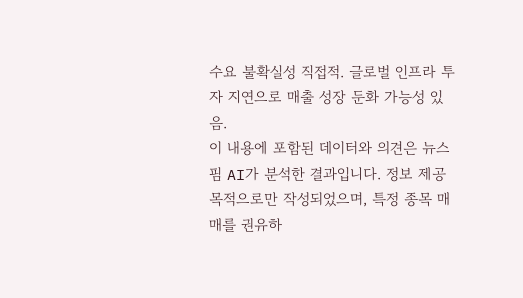수요 불확실성 직접적. 글로벌 인프라 투자 지연으로 매출 성장 둔화 가능성 있음.
이 내용에 포함된 데이터와 의견은 뉴스핌 AI가 분석한 결과입니다. 정보 제공 목적으로만 작성되었으며, 특정 종목 매매를 권유하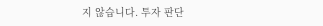지 않습니다. 투자 판단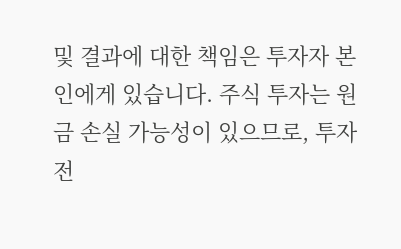및 결과에 대한 책임은 투자자 본인에게 있습니다. 주식 투자는 원금 손실 가능성이 있으므로, 투자 전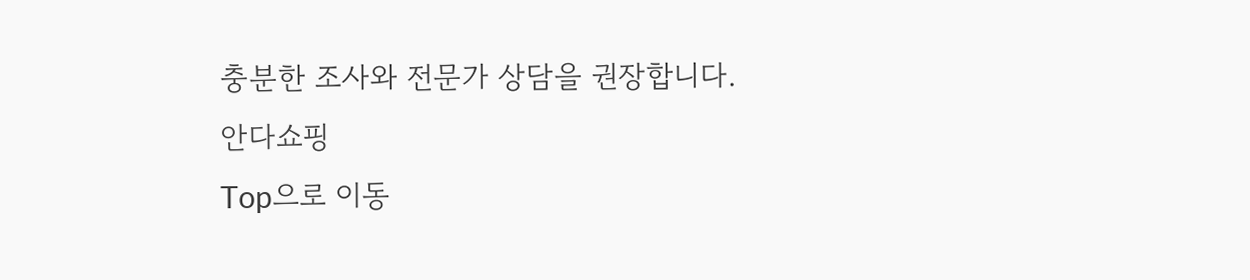충분한 조사와 전문가 상담을 권장합니다.
안다쇼핑
Top으로 이동